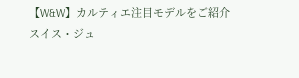【W&W】カルティエ注目モデルをご紹介
スイス・ジュ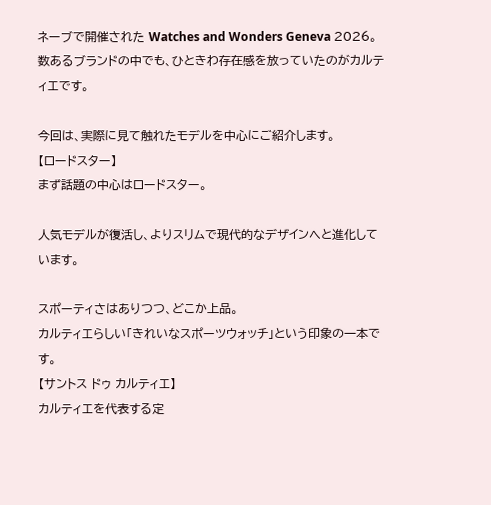ネーブで開催された Watches and Wonders Geneva 2026。
数あるブランドの中でも、ひときわ存在感を放っていたのがカルティエです。

今回は、実際に見て触れたモデルを中心にご紹介します。
【ロードスター】
まず話題の中心はロードスター。

人気モデルが復活し、よりスリムで現代的なデザインへと進化しています。

スポーティさはありつつ、どこか上品。
カルティエらしい「きれいなスポーツウォッチ」という印象の一本です。
【サントス ドゥ カルティエ】
カルティエを代表する定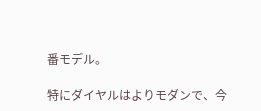番モデル。

特にダイヤルはよりモダンで、今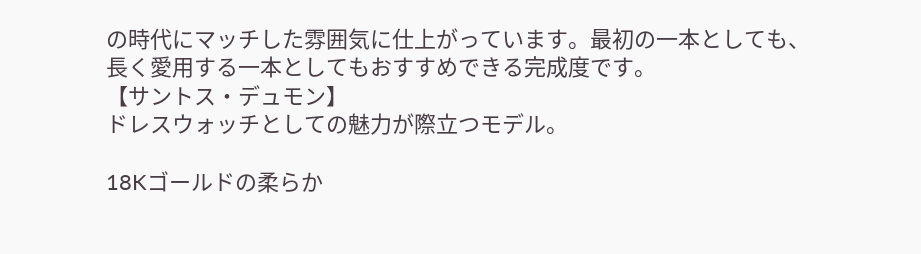の時代にマッチした雰囲気に仕上がっています。最初の一本としても、長く愛用する一本としてもおすすめできる完成度です。
【サントス・デュモン】
ドレスウォッチとしての魅力が際立つモデル。

18Kゴールドの柔らか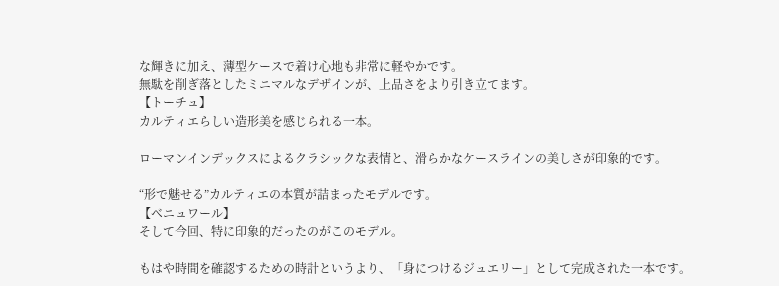な輝きに加え、薄型ケースで着け心地も非常に軽やかです。
無駄を削ぎ落としたミニマルなデザインが、上品さをより引き立てます。
【トーチュ】
カルティエらしい造形美を感じられる一本。

ローマンインデックスによるクラシックな表情と、滑らかなケースラインの美しさが印象的です。

“形で魅せる”カルティエの本質が詰まったモデルです。
【ベニュワール】
そして今回、特に印象的だったのがこのモデル。

もはや時間を確認するための時計というより、「身につけるジュエリー」として完成された一本です。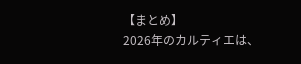【まとめ】
2026年のカルティエは、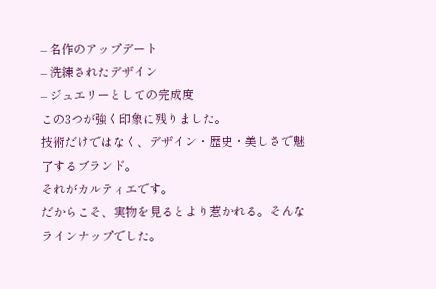– 名作のアップデート
– 洗練されたデザイン
– ジュエリーとしての完成度
この3つが強く印象に残りました。
技術だけではなく、デザイン・歴史・美しさで魅了するブランド。
それがカルティエです。
だからこそ、実物を見るとより惹かれる。そんなラインナップでした。